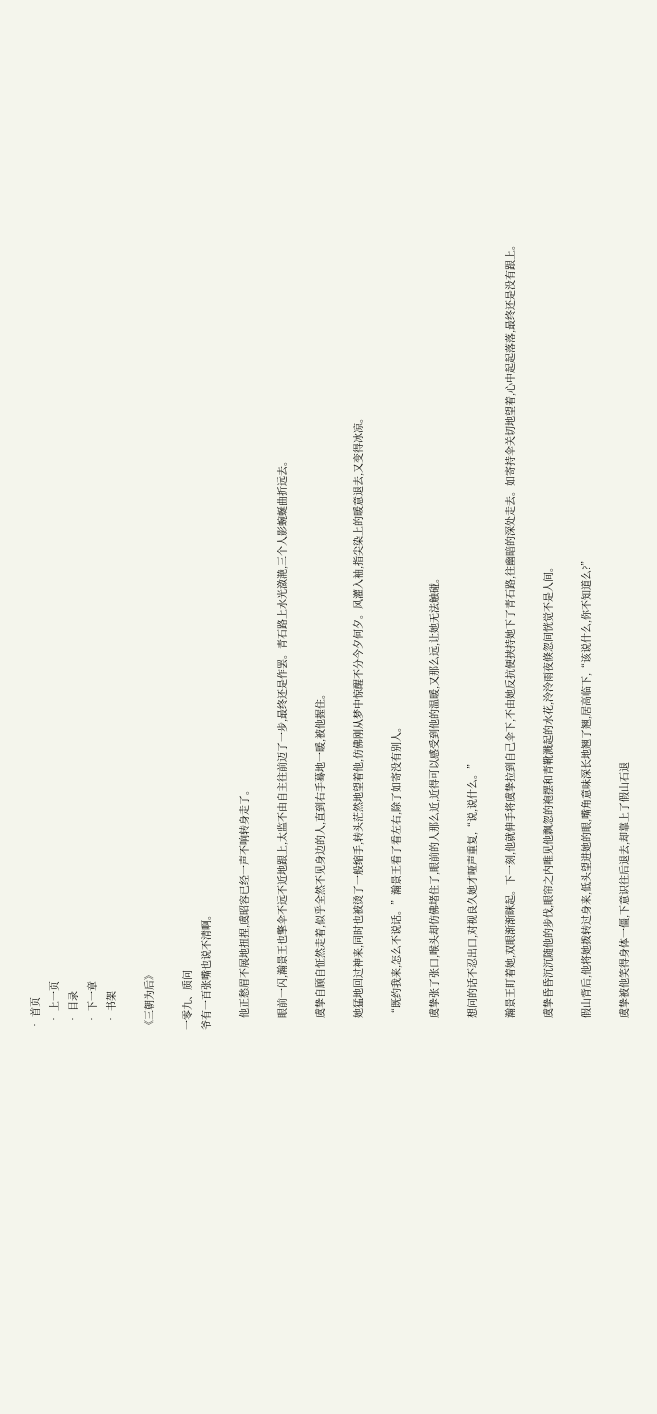• 首页
  • 上一页
  • 目录
  • 下一章
  • 书架

《三朝为后》

一零九、质问
爷有一百张嘴也说不清啊。

    他正愁眉不展地扭捏,虞昭容已经一声不响转身走了。

    眼前一闪,瀚景王也擎伞不远不近地跟上,太监不由自主往前迈了一步,最终还是作罢。青石路上水光潋滟,三个人影蜿蜒曲折远去。

    虞挚自顾自怔然走着,似乎全然不见身边的人,直到右手蓦地一暖,被他握住。

    她猛地回过神来,同时也被烫了一般缩手,转头茫然地望着他,仿佛刚从梦中惊醒不分今夕何夕。风灌入袖,指尖染上的暖意退去,又变得冰凉。

    “既约我来,怎么不说话。”瀚景王看了看左右,除了如寄没有别人。

    虞挚张了张口,喉头却仿佛堵住了,眼前的人那么近,近得可以感受到他的温暖,又那么远,让她无法触碰。

    想问的话不忍出口,对视良久她才哑声重复,“说,说什么。”

    瀚景王盯着她,双眼渐渐眯起。下一刻,他就伸手将虞挚拉到自己伞下,不由她反抗便挟持她下了青石路,往幽暗的深处走去。如寄持伞关切地望着,心中起起落落,最终还是没有跟上。

    虞挚昏昏沉沉随他的步伐,眼帘之内唯见他飘忽的袍摆和青靴溅起的水花,泠泠雨夜倏忽间恍觉不是人间。

    假山背后,他将她拨转过身来,低头望进她的眼,嘴角意味深长地翘了翘,居高临下,“该说什么,你不知道么?”

    虞挚被他笑得身体一僵,下意识往后退去,却靠上了假山石退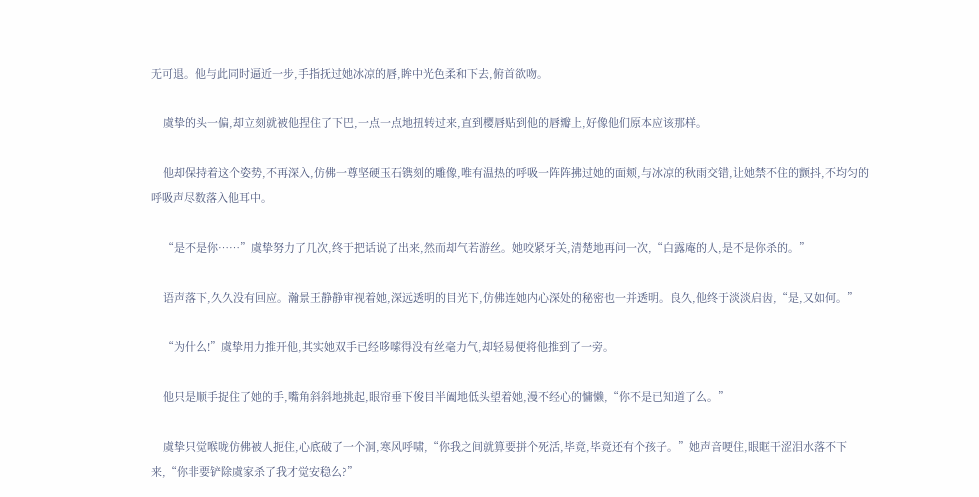无可退。他与此同时逼近一步,手指抚过她冰凉的唇,眸中光色柔和下去,俯首欲吻。

    虞挚的头一偏,却立刻就被他捏住了下巴,一点一点地扭转过来,直到樱唇贴到他的唇瓣上,好像他们原本应该那样。

    他却保持着这个姿势,不再深入,仿佛一尊坚硬玉石镌刻的雕像,唯有温热的呼吸一阵阵拂过她的面颊,与冰凉的秋雨交错,让她禁不住的颤抖,不均匀的呼吸声尽数落入他耳中。

    “是不是你……”虞挚努力了几次,终于把话说了出来,然而却气若游丝。她咬紧牙关,清楚地再问一次,“白露庵的人,是不是你杀的。”

    语声落下,久久没有回应。瀚景王静静审视着她,深远透明的目光下,仿佛连她内心深处的秘密也一并透明。良久,他终于淡淡启齿,“是,又如何。”

    “为什么!”虞挚用力推开他,其实她双手已经哆嗦得没有丝毫力气,却轻易便将他推到了一旁。

    他只是顺手捉住了她的手,嘴角斜斜地挑起,眼帘垂下俊目半阖地低头望着她,漫不经心的慵懒,“你不是已知道了么。”

    虞挚只觉喉咙仿佛被人扼住,心底破了一个洞,寒风呼啸,“你我之间就算要拼个死活,毕竟,毕竟还有个孩子。”她声音哽住,眼眶干涩泪水落不下来,“你非要铲除虞家杀了我才觉安稳么?”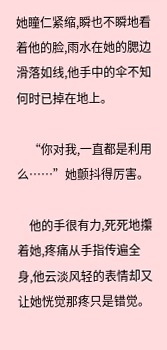她瞳仁紧缩,瞬也不瞬地看着他的脸,雨水在她的腮边滑落如线,他手中的伞不知何时已掉在地上。

    “你对我,一直都是利用么……”她颤抖得厉害。

    他的手很有力,死死地攥着她,疼痛从手指传遍全身,他云淡风轻的表情却又让她恍觉那疼只是错觉。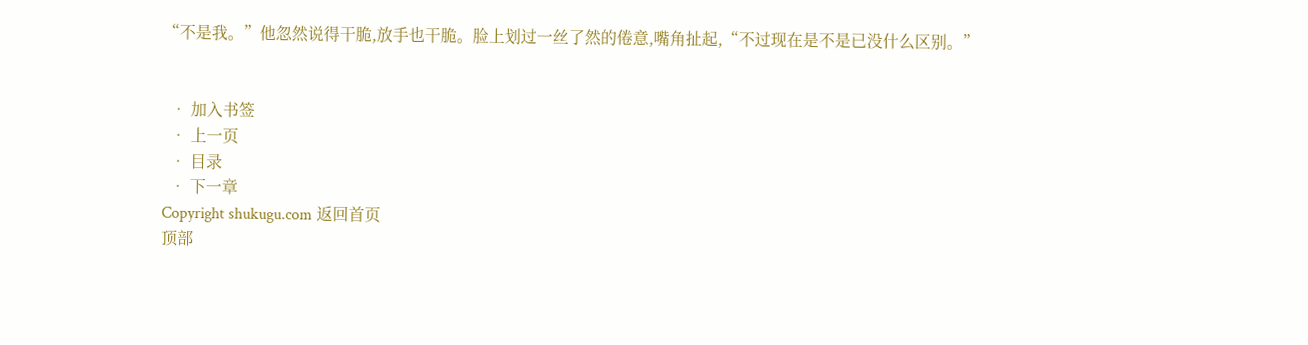“不是我。”他忽然说得干脆,放手也干脆。脸上划过一丝了然的倦意,嘴角扯起,“不过现在是不是已没什么区别。”


  • 加入书签
  • 上一页
  • 目录
  • 下一章
Copyright shukugu.com 返回首页
顶部